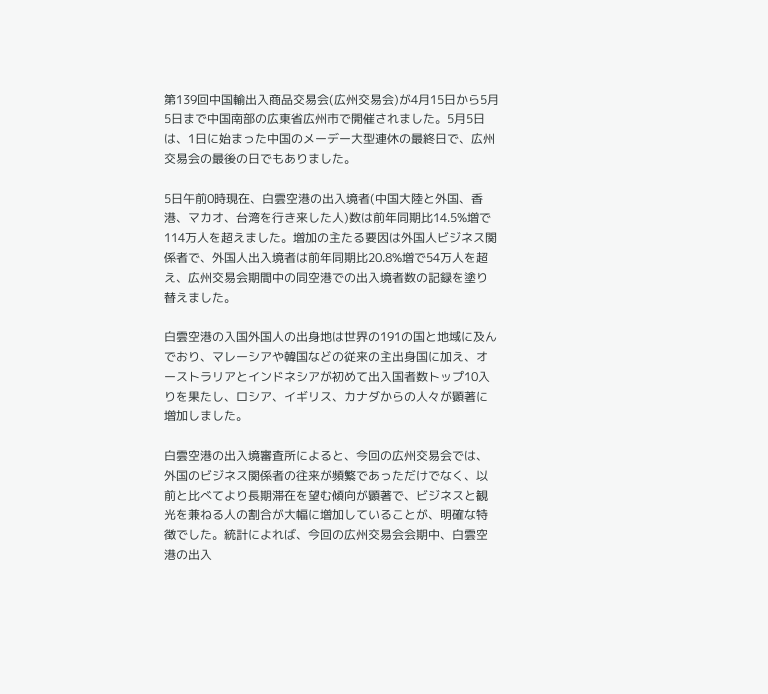第139回中国輸出入商品交易会(広州交易会)が4月15日から5月5日まで中国南部の広東省広州市で開催されました。5月5日は、1日に始まった中国のメーデー大型連休の最終日で、広州交易会の最後の日でもありました。

5日午前0時現在、白雲空港の出入境者(中国大陸と外国、香港、マカオ、台湾を行き来した人)数は前年同期比14.5%増で114万人を超えました。増加の主たる要因は外国人ビジネス関係者で、外国人出入境者は前年同期比20.8%増で54万人を超え、広州交易会期間中の同空港での出入境者数の記録を塗り替えました。

白雲空港の入国外国人の出身地は世界の191の国と地域に及んでおり、マレーシアや韓国などの従来の主出身国に加え、オーストラリアとインドネシアが初めて出入国者数トップ10入りを果たし、ロシア、イギリス、カナダからの人々が顕著に増加しました。

白雲空港の出入境審査所によると、今回の広州交易会では、外国のビジネス関係者の往来が頻繁であっただけでなく、以前と比べてより長期滞在を望む傾向が顕著で、ビジネスと観光を兼ねる人の割合が大幅に増加していることが、明確な特徴でした。統計によれば、今回の広州交易会会期中、白雲空港の出入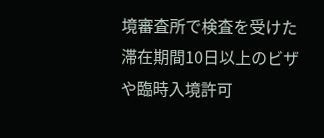境審査所で検査を受けた滞在期間10日以上のビザや臨時入境許可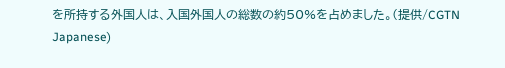を所持する外国人は、入国外国人の総数の約50%を占めました。(提供/CGTN Japanese)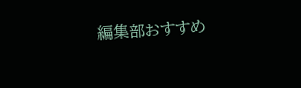編集部おすすめ